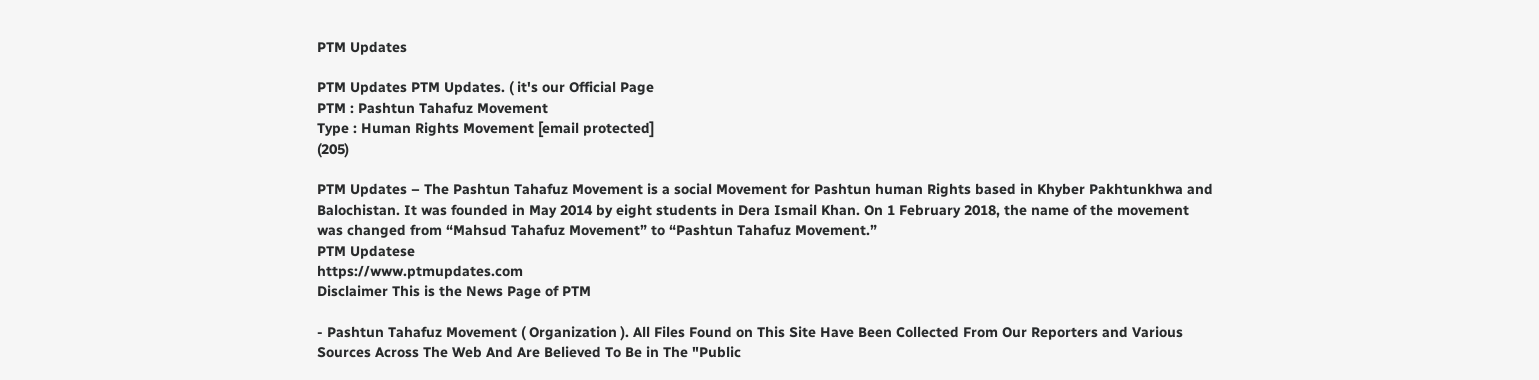PTM Updates

PTM Updates PTM Updates. ( it's our Official Page
PTM : Pashtun Tahafuz Movement
Type : Human Rights Movement [email protected]
(205)

PTM Updates – The Pashtun Tahafuz Movement is a social Movement for Pashtun human Rights based in Khyber Pakhtunkhwa and Balochistan. It was founded in May 2014 by eight students in Dera Ismail Khan. On 1 February 2018, the name of the movement was changed from “Mahsud Tahafuz Movement” to “Pashtun Tahafuz Movement.”
PTM Updatese
https://www.ptmupdates.com
Disclaimer This is the News Page of PTM

- Pashtun Tahafuz Movement ( Organization ). All Files Found on This Site Have Been Collected From Our Reporters and Various Sources Across The Web And Are Believed To Be in The "Public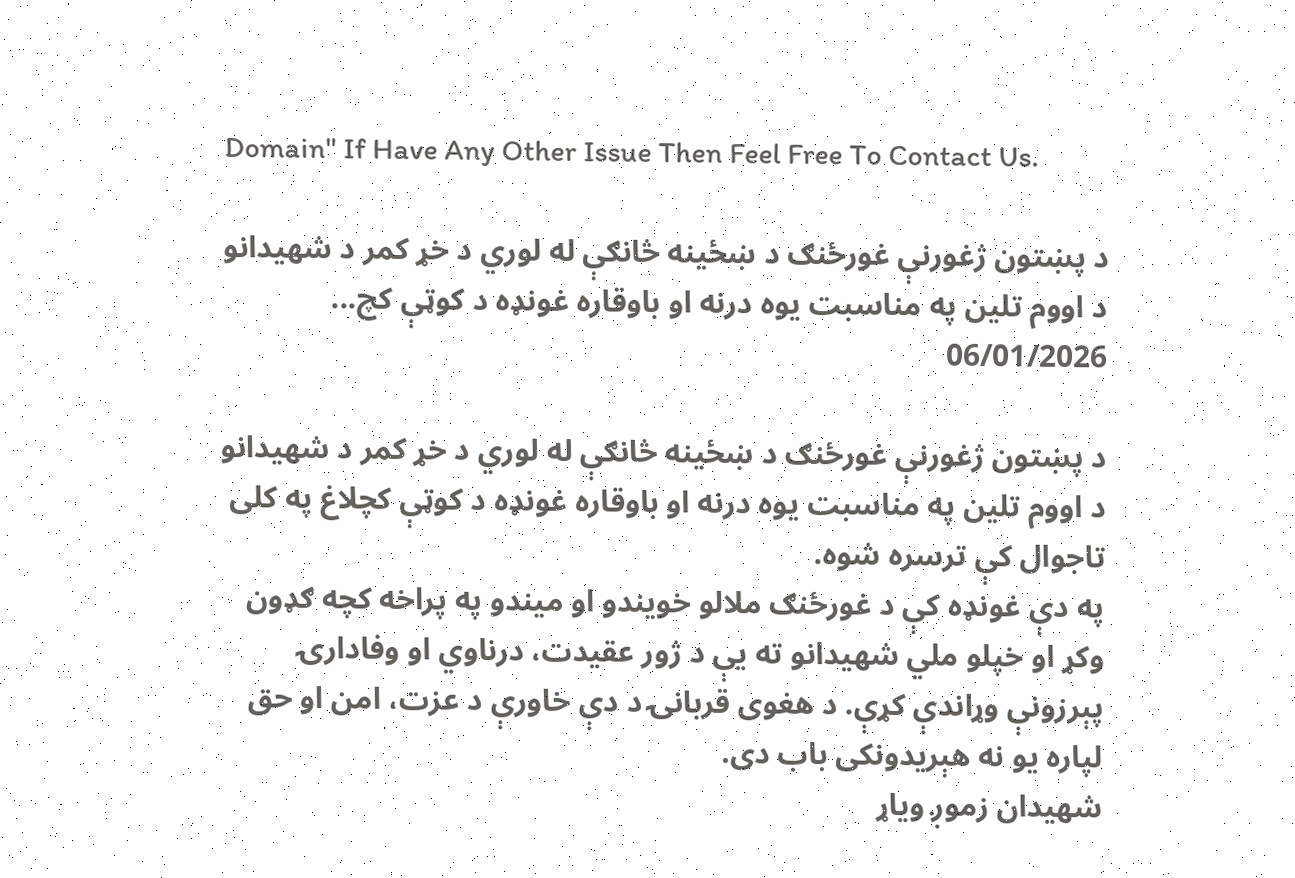Domain" If Have Any Other Issue Then Feel Free To Contact Us.

د پښتون ژغورنې غورځنګ د ښځینه څانګې له لوري د خړ کمر د شهيدانو د اووم تلین په مناسبت يوه درنه او باوقاره غونډه د کوټې کچ...
06/01/2026

د پښتون ژغورنې غورځنګ د ښځینه څانګې له لوري د خړ کمر د شهيدانو د اووم تلین په مناسبت يوه درنه او باوقاره غونډه د کوټې کچلاغ په کلی تاجوال کې ترسره شوه.
په دې غونډه کې د غورځنګ ملالو خويندو او ميندو په پراخه کچه ګډون وکړ او خپلو ملي شهيدانو ته يې د ژور عقيدت، درناوي او وفادارۍ پېرزونې وړاندې کړې. د هغوی قربانۍ د دې خاورې د عزت، امن او حق لپاره يو نه هېريدونکی باب دی.
شهيدان زموږ وياړ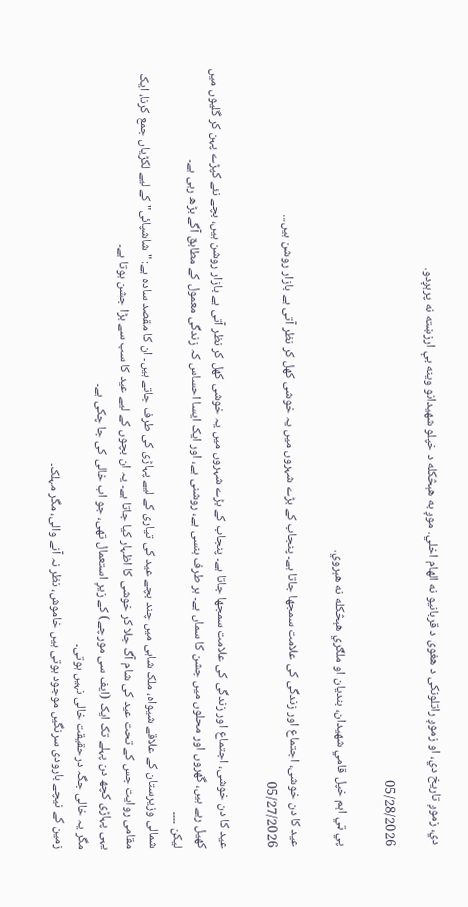دي، زموږ تاريخ دي، او زموږ راتلونکی د هغوی د قربانيو نه الهام اخلي. موږ به هېڅکله د خپلو شهيدانو وينه بې ارزښته نه پرېږدو.

05/28/2026

پي ټي اېم خپل قامي شهیدان، بندیان او ملګري هېڅکله نه هېروي.

عید کا دن خوشی، اجتماع اور زندگی کی علامت سمجھا جاتا ہے۔ پنجاب کے بڑے شہروں میں یہ خوشی کھل کر نظر آتی ہے بازار روشن ہیں...
05/27/2026

عید کا دن خوشی، اجتماع اور زندگی کی علامت سمجھا جاتا ہے۔ پنجاب کے بڑے شہروں میں یہ خوشی کھل کر نظر آتی ہے بازار روشن ہیں، بچے نئے کپڑے پہن کر گلیوں میں کھیل رہے ہیں، گھروں اور محلوں میں جشن کا سماں ہے۔ ہر طرف ہنسی ہے، روشنی ہے، اور ایک ایسا احساس کہ زندگی معمول کے مطابق آگے بڑھ رہی ہے۔
لیکن ۔۔۔۔
شمالی وزیرستان کے علاقے شیواہ، ملک شاہی میں چند بچے عید کی تیاری کے لیے پہاڑی کی طرف جاتے ہیں۔ ان کا مقصد سادہ ہے: "شاشپائی" کے لیے لکڑیاں جمع کرنا، ایک مقامی روایت جس کے تحت عید کی شام آگ جلا کر خوشی کا اظہار کیا جاتا ہے۔ یہ ان بچوں کے لیے عید کا سب سے بڑا جشن ہوتا ہے۔
یہی پہاڑی کچھ دن پہلے تک ایک (ایف سی مورچے) کے زیرِ استعمال تھی، جو اب خالی کی جا چکی ہے۔
مگر یہ خالی جگہ درحقیقت خالی نہیں ہوتی۔
زمین کے نیچے بارودی سرنگیں موجود ہوتی ہیں خاموش، نظر نہ آنے والی، مگر مہلک۔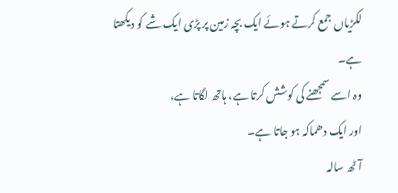لکڑیاں جمع کرتے ہوئے ایک بچہ زمین پر پڑی ایک شے کو دیکھتا ہے۔
وہ اسے سمجھنے کی کوشش کرتا ہے، ہاتھ لگاتا ہے،
اور ایک دھماکہ ہو جاتا ہے۔
آٹھ سالہ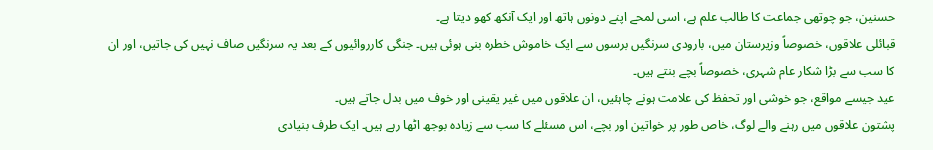حسنین، جو چوتھی جماعت کا طالب علم ہے، اسی لمحے اپنے دونوں ہاتھ اور ایک آنکھ کھو دیتا ہے۔
قبائلی علاقوں، خصوصاً وزیرستان میں، بارودی سرنگیں برسوں سے ایک خاموش خطرہ بنی ہوئی ہیں۔ جنگی کارروائیوں کے بعد یہ سرنگیں صاف نہیں کی جاتیں، اور ان کا سب سے بڑا شکار عام شہری، خصوصاً بچے بنتے ہیں۔
عید جیسے مواقع، جو خوشی اور تحفظ کی علامت ہونے چاہئیں، ان علاقوں میں غیر یقینی اور خوف میں بدل جاتے ہیں۔
پشتون علاقوں میں رہنے والے لوگ، خاص طور پر خواتین اور بچے، اس مسئلے کا سب سے زیادہ بوجھ اٹھا رہے ہیں۔ ایک طرف بنیادی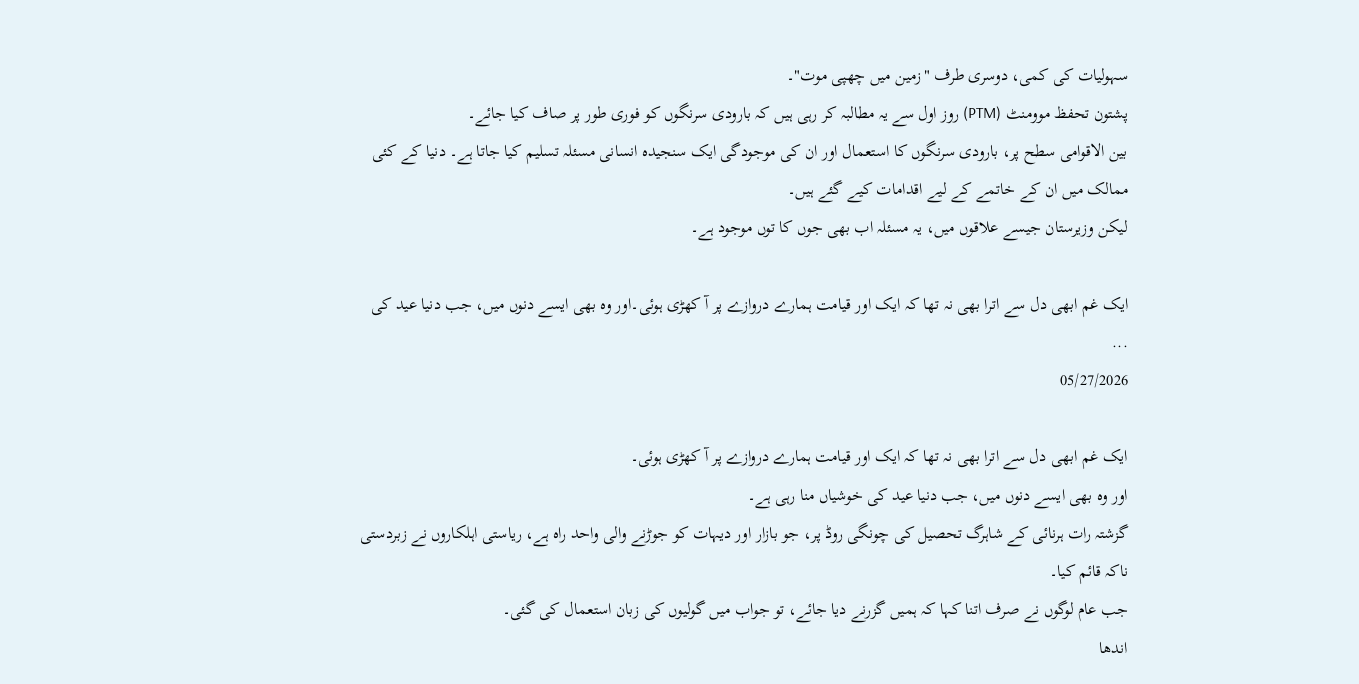سہولیات کی کمی، دوسری طرف "زمین میں چھپی موت"۔
پشتون تحفظ موومنٹ (PTM) روز اول سے یہ مطالبہ کر رہی ہیں کہ بارودی سرنگوں کو فوری طور پر صاف کیا جائے۔
بین الاقوامی سطح پر، بارودی سرنگوں کا استعمال اور ان کی موجودگی ایک سنجیدہ انسانی مسئلہ تسلیم کیا جاتا ہے۔ دنیا کے کئی ممالک میں ان کے خاتمے کے لیے اقدامات کیے گئے ہیں۔
لیکن وزیرستان جیسے علاقوں میں، یہ مسئلہ اب بھی جوں کا توں موجود ہے۔

ایک غم ابھی دل سے اترا بھی نہ تھا کہ ایک اور قیامت ہمارے دروازے پر آ کھڑی ہوئی۔اور وہ بھی ایسے دنوں میں، جب دنیا عید کی ...
05/27/2026

ایک غم ابھی دل سے اترا بھی نہ تھا کہ ایک اور قیامت ہمارے دروازے پر آ کھڑی ہوئی۔
اور وہ بھی ایسے دنوں میں، جب دنیا عید کی خوشیاں منا رہی ہے۔
گزشتہ رات ہرنائی کے شاہرگ تحصیل کی چونگی روڈ پر، جو بازار اور دیہات کو جوڑنے والی واحد راہ ہے، ریاستی اہلکاروں نے زبردستی ناکہ قائم کیا۔
جب عام لوگوں نے صرف اتنا کہا کہ ہمیں گزرنے دیا جائے، تو جواب میں گولیوں کی زبان استعمال کی گئی۔
اندھا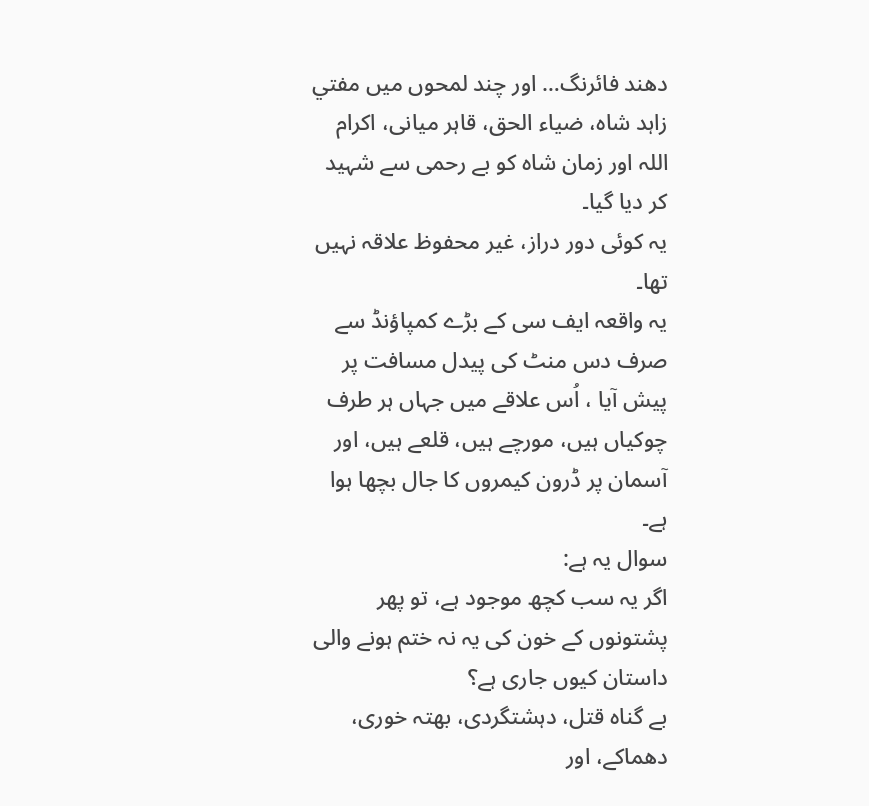دھند فائرنگ… اور چند لمحوں میں مفتي زاہد شاہ، ضیاء الحق، قاہر میانی، اکرام اللہ اور زمان شاہ کو بے رحمی سے شہید کر دیا گیا۔
یہ کوئی دور دراز، غیر محفوظ علاقہ نہیں تھا۔
یہ واقعہ ایف سی کے بڑے کمپاؤنڈ سے صرف دس منٹ کی پیدل مسافت پر پیش آیا ، اُس علاقے میں جہاں ہر طرف چوکیاں ہیں، مورچے ہیں، قلعے ہیں، اور آسمان پر ڈرون کیمروں کا جال بچھا ہوا ہے۔
سوال یہ ہے:
اگر یہ سب کچھ موجود ہے، تو پھر پشتونوں کے خون کی یہ نہ ختم ہونے والی داستان کیوں جاری ہے؟
بے گناہ قتل، دہشتگردی، بھتہ خوری، دھماکے، اور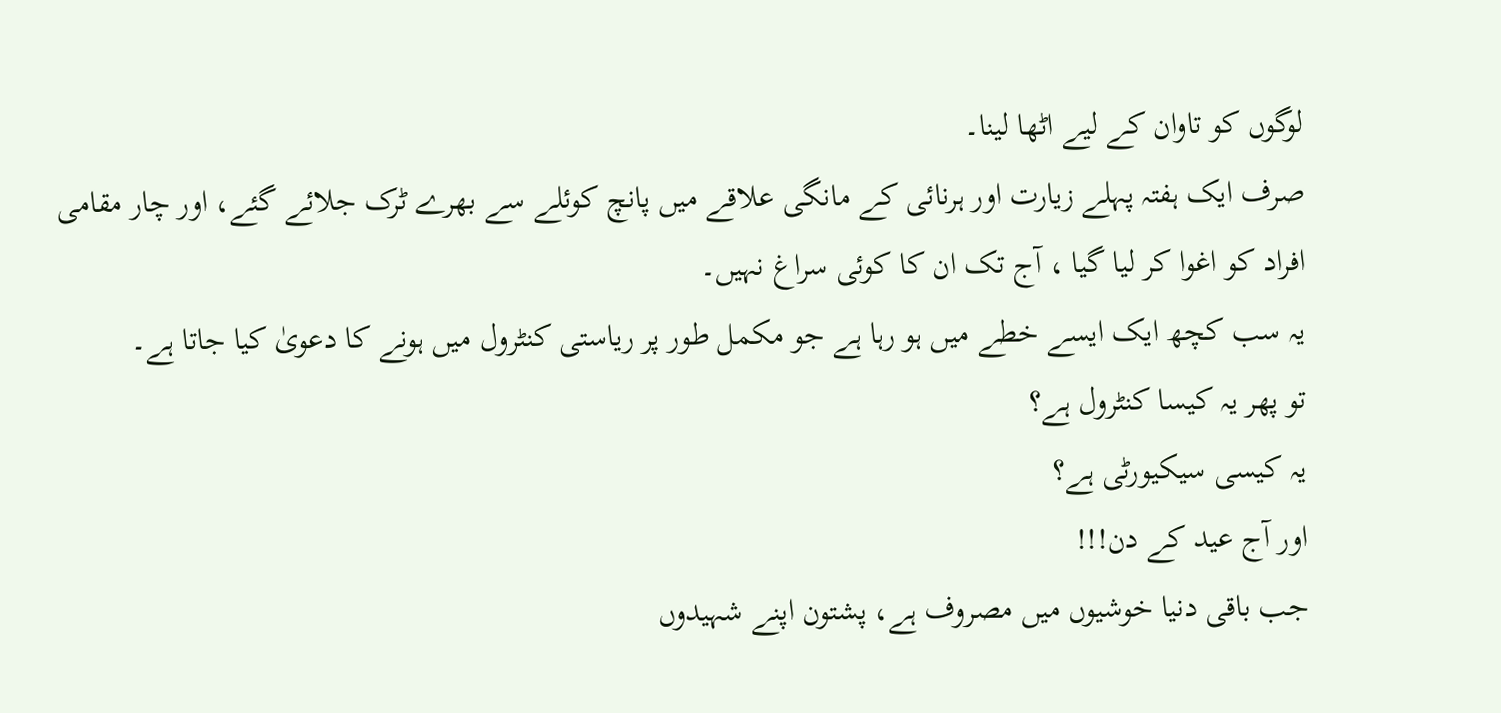لوگوں کو تاوان کے لیے اٹھا لینا۔
صرف ایک ہفتہ پہلے زیارت اور ہرنائی کے مانگی علاقے میں پانچ کوئلے سے بھرے ٹرک جلائے گئے، اور چار مقامی افراد کو اغوا کر لیا گیا ، آج تک ان کا کوئی سراغ نہیں۔
یہ سب کچھ ایک ایسے خطے میں ہو رہا ہے جو مکمل طور پر ریاستی کنٹرول میں ہونے کا دعویٰ کیا جاتا ہے۔
تو پھر یہ کیسا کنٹرول ہے؟
یہ کیسی سیکیورٹی ہے؟
اور آج عید کے دن!!!
جب باقی دنیا خوشیوں میں مصروف ہے، پشتون اپنے شہیدوں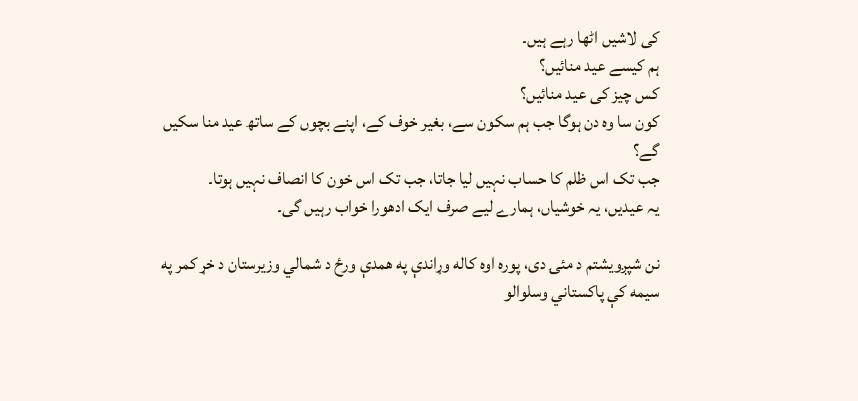کی لاشیں اٹھا رہے ہیں۔
ہم کیسے عید منائیں؟
کس چیز کی عید منائیں؟
کون سا وہ دن ہوگا جب ہم سکون سے، بغیر خوف کے، اپنے بچوں کے ساتھ عید منا سکیں گے؟
جب تک اس ظلم کا حساب نہیں لیا جاتا، جب تک اس خون کا انصاف نہیں ہوتا۔
یہ عیدیں، یہ خوشیاں، ہمارے لیے صرف ایک ادھورا خواب رہیں گی۔

نن شپږویشتم د مئۍ دی، پوره اوه کاله وړاندې په همدې ورځ د شمالي وزیرستان د خړ کمر په سیمه کې پاکستاني وسلوالو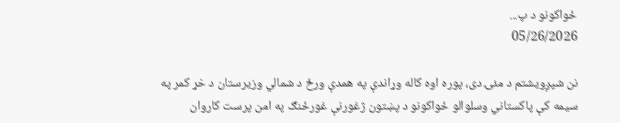ځواکونو د پ...
05/26/2026

نن شپږویشتم د مئۍ دی، پوره اوه کاله وړاندې په همدې ورځ د شمالي وزیرستان د خړ کمر په سیمه کې پاکستاني وسلوالو ځواکونو د پښتون ژغورنې غورځنګ په امن پرست کاروان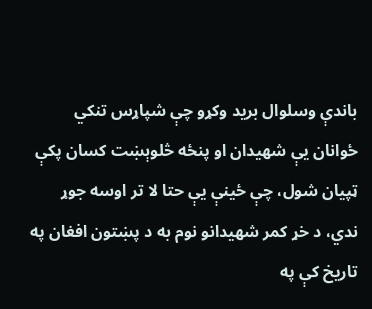باندې وسلوال برید وکړو چې شپاړس تنکي ځوانان یې شهیدان او پنځه څلوېښت کسان پکې ټپیان شول، چې ځینې یې حتا لا تر اوسه جوړ ندي، د خړ کمر شهیدانو نوم به د پښتون افغان په تاریخ کې په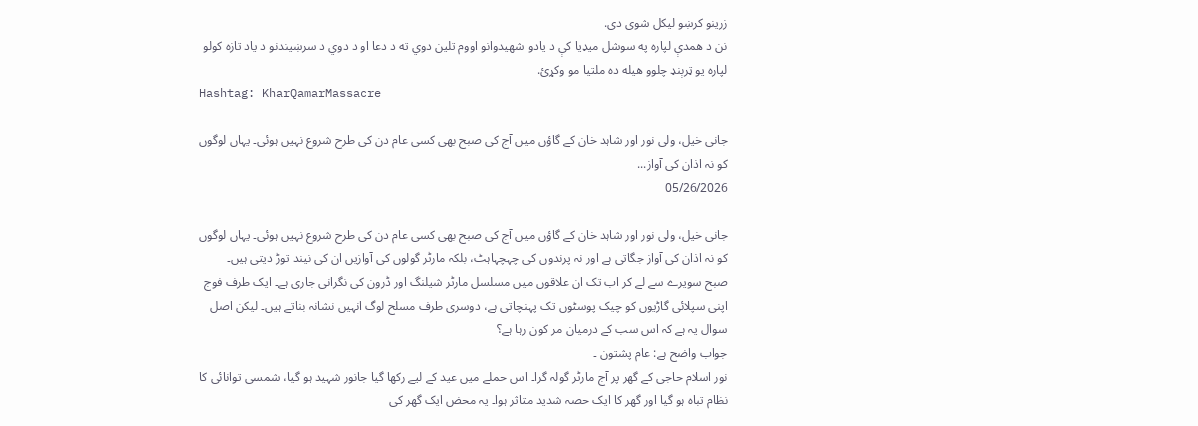زرینو کرښو لیکل شوی دی.
نن د همدې لپاره په سوشل میډیا کې د یادو شهیدوانو اووم تلین دوي ته د دعا او د دوي د سرښیندنو د یاد تازه کولو لپاره یو ټرېنډ چلوو هیله ده ملتیا مو وکړئ.
Hashtag: KharQamarMassacre

جانی خیل، ولی نور اور شاہد خان کے گاؤں میں آج کی صبح بھی کسی عام دن کی طرح شروع نہیں ہوئی۔ یہاں لوگوں کو نہ اذان کی آواز...
05/26/2026

جانی خیل، ولی نور اور شاہد خان کے گاؤں میں آج کی صبح بھی کسی عام دن کی طرح شروع نہیں ہوئی۔ یہاں لوگوں کو نہ اذان کی آواز جگاتی ہے اور نہ پرندوں کی چہچہاہٹ، بلکہ مارٹر گولوں کی آوازیں ان کی نیند توڑ دیتی ہیں۔
صبح سویرے سے لے کر اب تک ان علاقوں میں مسلسل مارٹر شیلنگ اور ڈرون کی نگرانی جاری ہے۔ ایک طرف فوج اپنی سپلائی گاڑیوں کو چیک پوسٹوں تک پہنچاتی ہے، دوسری طرف مسلح لوگ انہیں نشانہ بناتے ہیں۔ لیکن اصل سوال یہ ہے کہ اس سب کے درمیان مر کون رہا ہے؟
جواب واضح ہے: عام پشتون ۔
نور اسلام حاجی کے گھر پر آج مارٹر گولہ گرا۔ اس حملے میں عید کے لیے رکھا گیا جانور شہید ہو گیا، شمسی توانائی کا نظام تباہ ہو گیا اور گھر کا ایک حصہ شدید متاثر ہوا۔ یہ محض ایک گھر کی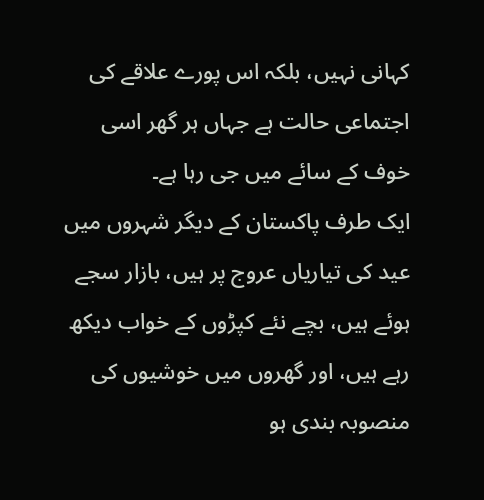کہانی نہیں، بلکہ اس پورے علاقے کی اجتماعی حالت ہے جہاں ہر گھر اسی خوف کے سائے میں جی رہا ہے۔
ایک طرف پاکستان کے دیگر شہروں میں عید کی تیاریاں عروج پر ہیں، بازار سجے ہوئے ہیں، بچے نئے کپڑوں کے خواب دیکھ رہے ہیں، اور گھروں میں خوشیوں کی منصوبہ بندی ہو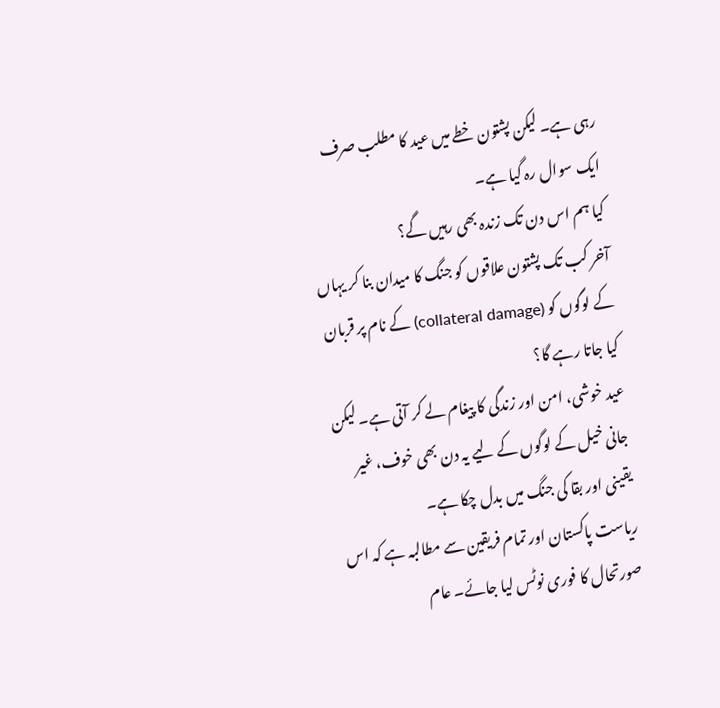رہی ہے۔ لیکن پشتون خطے میں عید کا مطلب صرف ایک سوال رہ گیا ہے۔
کیا ہم اس دن تک زندہ بھی رہیں گے؟
آخر کب تک پشتون علاقوں کو جنگ کا میدان بنا کر یہاں کے لوگوں کو (collateral damage) کے نام پر قربان کیا جاتا رہے گا؟
عید خوشی، امن اور زندگی کا پیغام لے کر آتی ہے۔ لیکن جانی خیل کے لوگوں کے لیے یہ دن بھی خوف، غیر یقینی اور بقا کی جنگ میں بدل چکا ہے۔
ریاست پاکستان اور تمام فریقین سے مطالبہ ہے کہ اس صورتحال کا فوری نوٹس لیا جائے۔ عام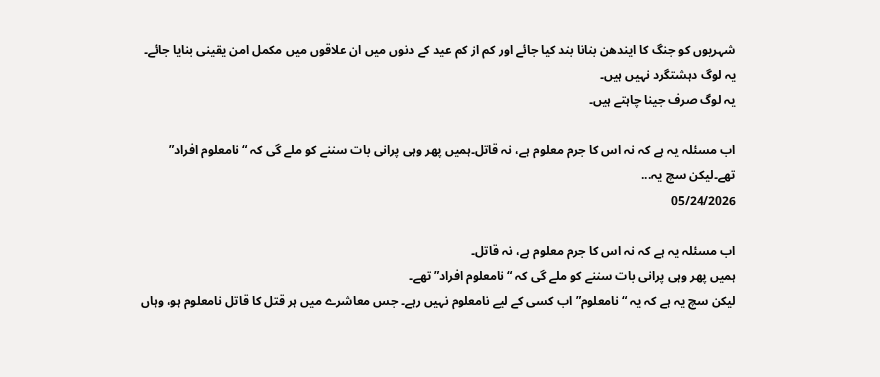شہریوں کو جنگ کا ایندھن بنانا بند کیا جائے اور کم از کم عید کے دنوں میں ان علاقوں میں مکمل امن یقینی بنایا جائے۔
یہ لوگ دہشتگرد نہیں ہیں۔
یہ لوگ صرف جینا چاہتے ہیں۔

اب مسئلہ یہ ہے کہ نہ اس کا جرم معلوم ہے، نہ قاتل۔ہمیں پھر وہی پرانی بات سننے کو ملے گی کہ “نامعلوم افراد” تھے۔لیکن سچ یہ...
05/24/2026

اب مسئلہ یہ ہے کہ نہ اس کا جرم معلوم ہے، نہ قاتل۔
ہمیں پھر وہی پرانی بات سننے کو ملے گی کہ “نامعلوم افراد” تھے۔
لیکن سچ یہ ہے کہ یہ “نامعلوم” اب کسی کے لیے نامعلوم نہیں رہے۔ جس معاشرے میں ہر قتل کا قاتل نامعلوم ہو، وہاں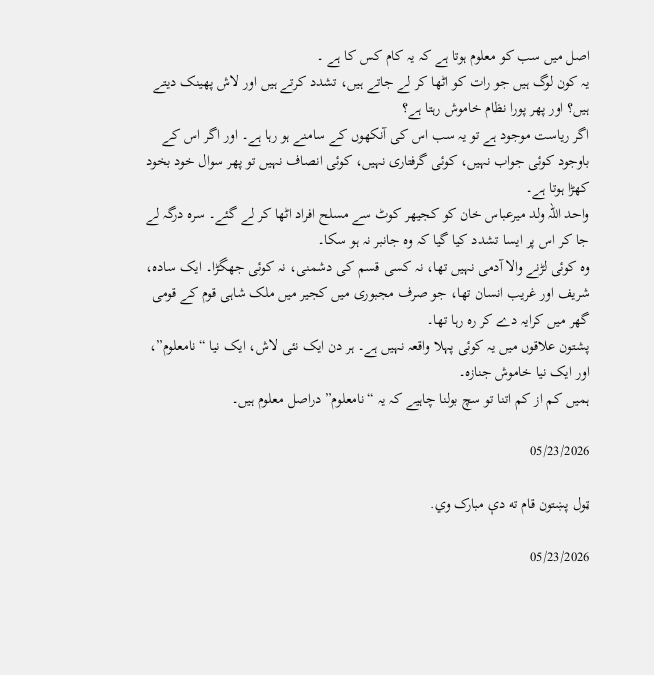اصل میں سب کو معلوم ہوتا ہے کہ یہ کام کس کا ہے ۔
یہ کون لوگ ہیں جو رات کو اٹھا کر لے جاتے ہیں، تشدد کرتے ہیں اور لاش پھینک دیتے ہیں؟ اور پھر پورا نظام خاموش رہتا ہے؟
اگر ریاست موجود ہے تو یہ سب اس کی آنکھوں کے سامنے ہو رہا ہے۔ اور اگر اس کے باوجود کوئی جواب نہیں، کوئی گرفتاری نہیں، کوئی انصاف نہیں تو پھر سوال خود بخود کھڑا ہوتا ہے۔
واحد اللہ ولد میرعباس خان کو کجیھر کوٹ سے مسلح افراد اٹھا کر لے گئے۔ سرہ درگہ لے جا کر اس پر ایسا تشدد کیا گیا کہ وہ جانبر نہ ہو سکا۔
وہ کوئی لڑنے والا آدمی نہیں تھا، نہ کسی قسم کی دشمنی، نہ کوئی جھگڑا۔ ایک سادہ، شریف اور غریب انسان تھا، جو صرف مجبوری میں کجیر میں ملک شاہی قوم کے قومی گھر میں کرایہ دے کر رہ رہا تھا۔
پشتون علاقوں میں یہ کوئی پہلا واقعہ نہیں ہے۔ ہر دن ایک نئی لاش، ایک نیا “نامعلوم”، اور ایک نیا خاموش جنازہ۔
ہمیں کم از کم اتنا تو سچ بولنا چاہیے کہ یہ “نامعلوم” دراصل معلوم ہیں۔

05/23/2026

ټول پښتون قام ته دې مبارک وي.

05/23/2026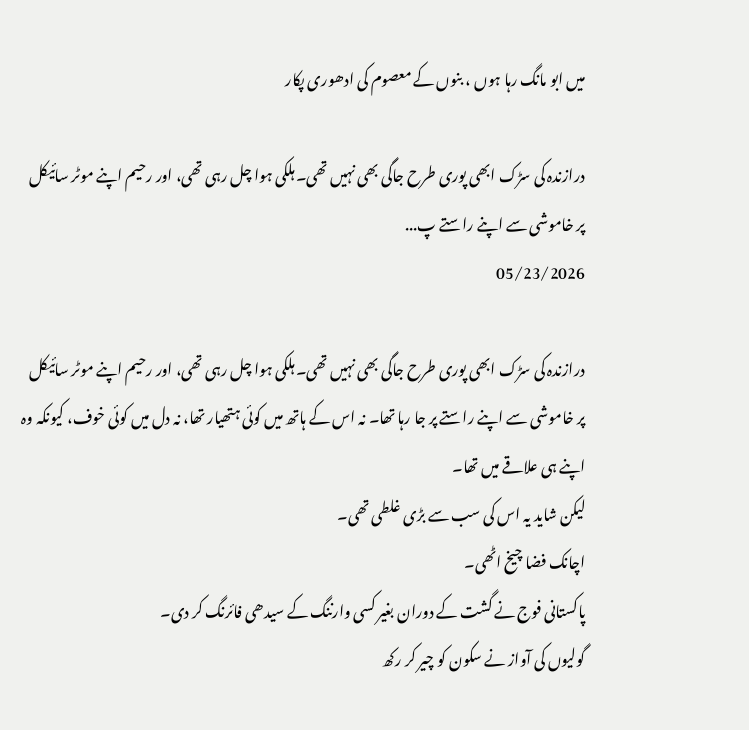میں ابو مانگ رہا ہوں ، بنوں کے معصوم کی ادھوری پکار

درازندہ کی سڑک ابھی پوری طرح جاگی بھی نہیں تھی۔ ہلکی ہوا چل رہی تھی، اور رحیم اپنے موٹر سائیکل پر خاموشی سے اپنے راستے پ...
05/23/2026

درازندہ کی سڑک ابھی پوری طرح جاگی بھی نہیں تھی۔ ہلکی ہوا چل رہی تھی، اور رحیم اپنے موٹر سائیکل پر خاموشی سے اپنے راستے پر جا رہا تھا۔ نہ اس کے ہاتھ میں کوئی ہتھیار تھا، نہ دل میں کوئی خوف، کیونکہ وہ اپنے ہی علاقے میں تھا۔
لیکن شاید یہ اس کی سب سے بڑی غلطی تھی۔
اچانک فضا چیخ اٹھی۔
پاکستانی فوج نے گشت کے دوران بغیر کسی وارننگ کے سیدھی فائرنگ کر دی۔
گولیوں کی آواز نے سکون کو چیر کر رکھ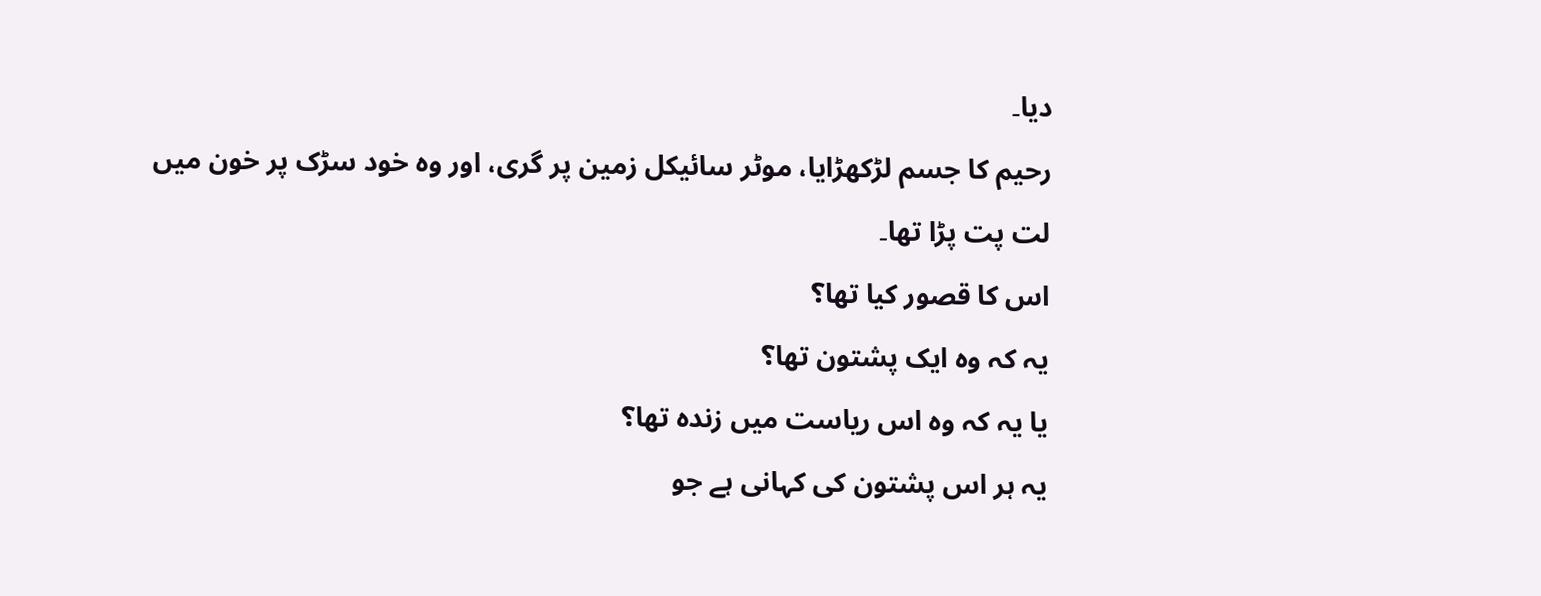دیا۔
رحیم کا جسم لڑکھڑایا، موٹر سائیکل زمین پر گری، اور وہ خود سڑک پر خون میں لت پت پڑا تھا۔
اس کا قصور کیا تھا؟
یہ کہ وہ ایک پشتون تھا؟
یا یہ کہ وہ اس ریاست میں زندہ تھا؟
یہ ہر اس پشتون کی کہانی ہے جو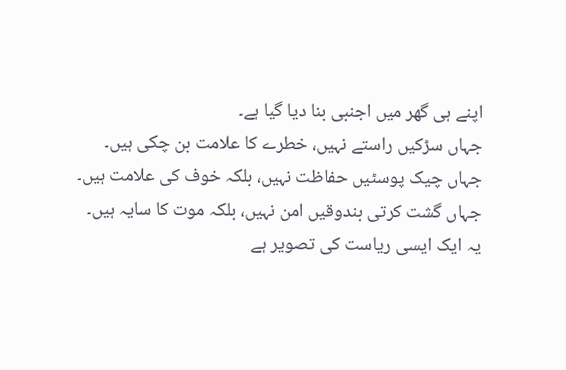اپنے ہی گھر میں اجنبی بنا دیا گیا ہے۔
جہاں سڑکیں راستے نہیں، خطرے کا علامت بن چکی ہیں۔
جہاں چیک پوسٹیں حفاظت نہیں، بلکہ خوف کی علامت ہیں۔
جہاں گشت کرتی بندوقیں امن نہیں، بلکہ موت کا سایہ ہیں۔
یہ ایک ایسی ریاست کی تصویر ہے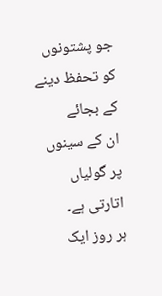جو پشتونوں کو تحفظ دینے کے بجائے
ان کے سینوں پر گولیاں اتارتی ہے۔
ہر روز ایک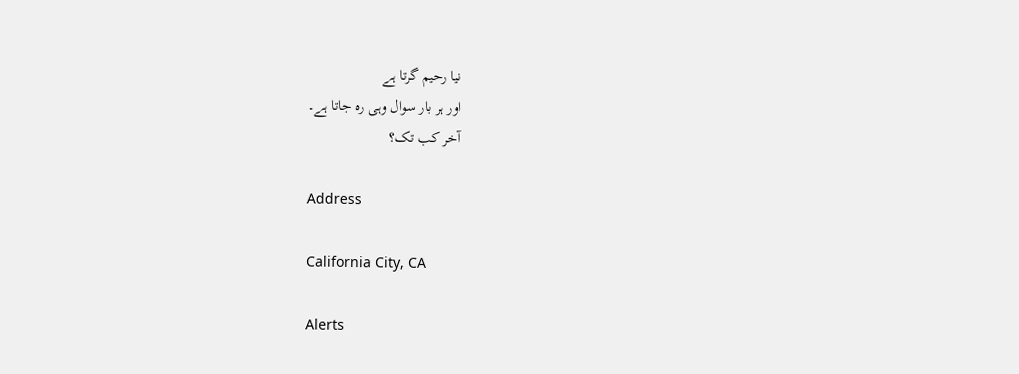نیا رحیم گرتا ہے
اور ہر بار سوال وہی رہ جاتا ہے۔
آخر کب تک؟

Address

California City, CA

Alerts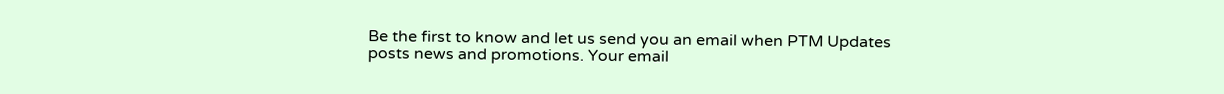Be the first to know and let us send you an email when PTM Updates posts news and promotions. Your email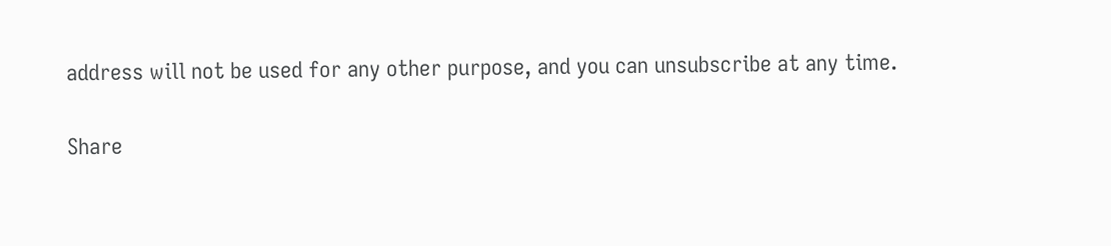address will not be used for any other purpose, and you can unsubscribe at any time.

Share